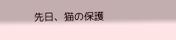先日、猫の保護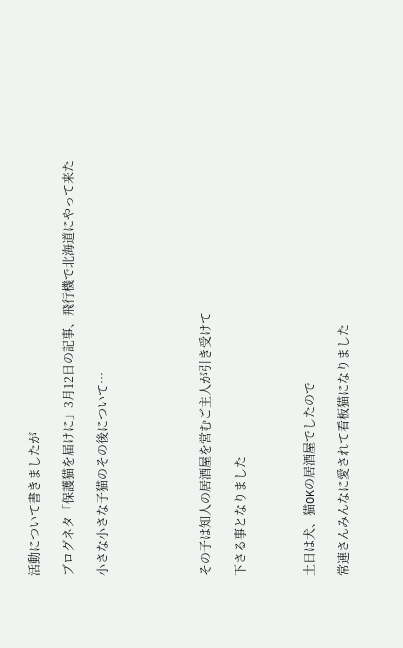活動について書きましたが

ブログネタ「保護猫を届けに」3月12日の記事、飛行機で北海道にやって来た

小さな小さな子猫のその後について…





その子は知人の居酒屋を営むご主人が引き受けて

下さる事となりました



土日は犬、猫OKの居酒屋でしたので

常連さんみんなに愛されて看板猫になりました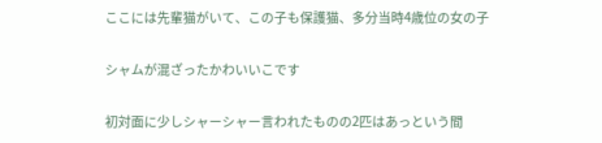ここには先輩猫がいて、この子も保護猫、多分当時4歳位の女の子

シャムが混ざったかわいいこです

初対面に少しシャーシャー言われたものの2匹はあっという間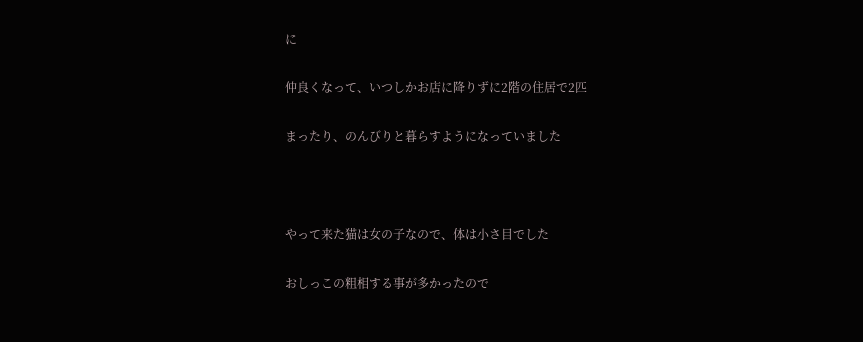に

仲良くなって、いつしかお店に降りずに2階の住居で2匹

まったり、のんびりと暮らすようになっていました



やって来た猫は女の子なので、体は小さ目でした

おしっこの粗相する事が多かったので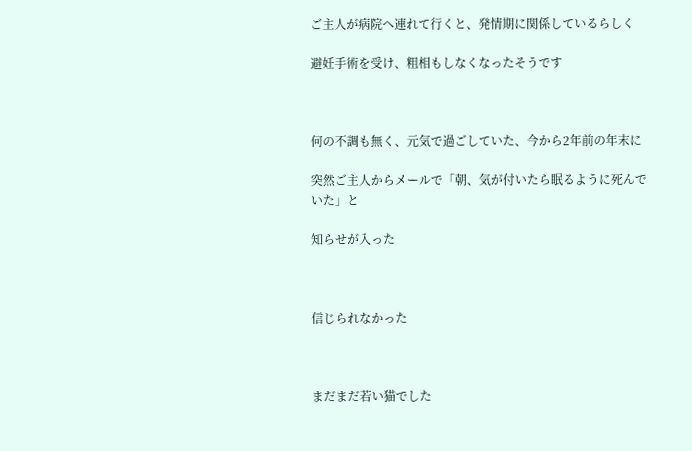ご主人が病院へ連れて行くと、発情期に関係しているらしく

避妊手術を受け、粗相もしなくなったそうです



何の不調も無く、元気で過ごしていた、今から2年前の年末に

突然ご主人からメールで「朝、気が付いたら眠るように死んでいた」と

知らせが入った



信じられなかった



まだまだ若い猫でした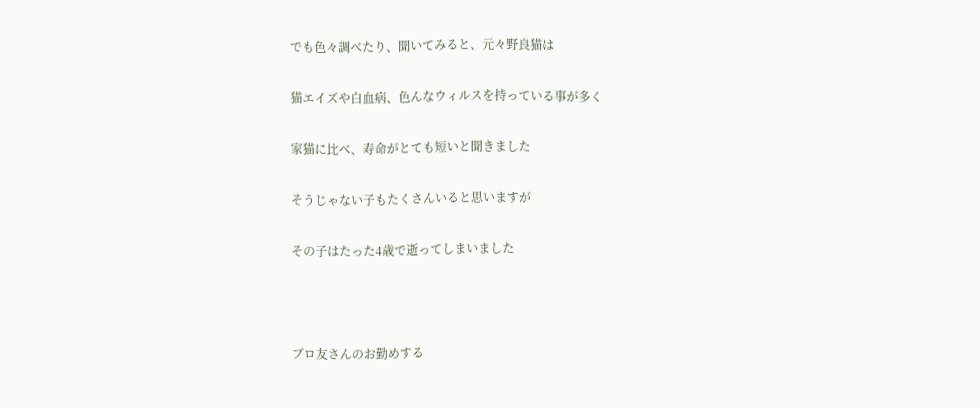でも色々調べたり、聞いてみると、元々野良猫は

猫エイズや白血病、色んなウィルスを持っている事が多く

家猫に比べ、寿命がとても短いと聞きました

そうじゃない子もたくさんいると思いますが

その子はたった4歳で逝ってしまいました



ブロ友さんのお勤めする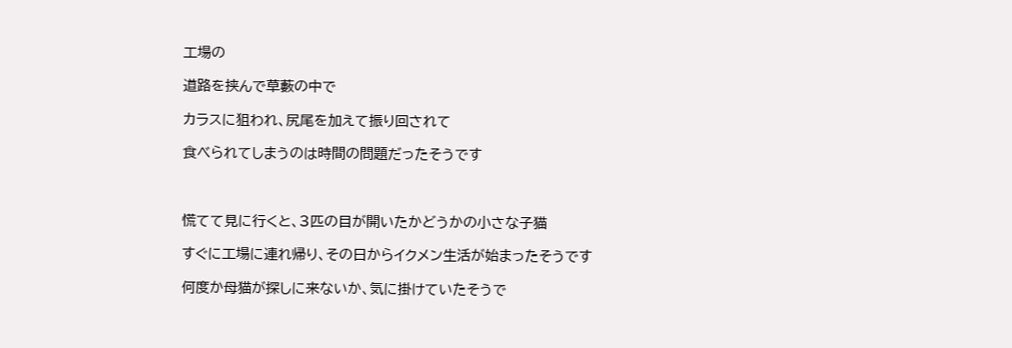工場の

道路を挟んで草藪の中で

カラスに狙われ、尻尾を加えて振り回されて

食べられてしまうのは時間の問題だったそうです



慌てて見に行くと、3匹の目が開いたかどうかの小さな子猫

すぐに工場に連れ帰り、その日からイクメン生活が始まったそうです

何度か母猫が探しに来ないか、気に掛けていたそうで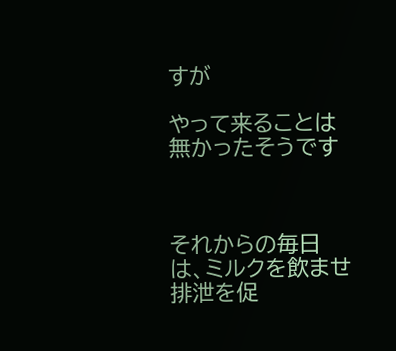すが

やって来ることは無かったそうです



それからの毎日は、ミルクを飲ませ排泄を促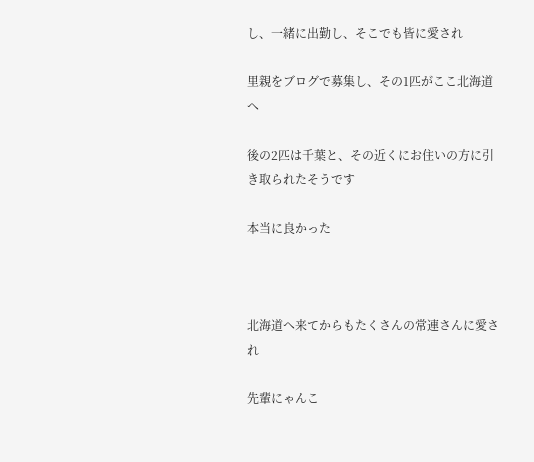し、一緒に出勤し、そこでも皆に愛され

里親をブログで募集し、その1匹がここ北海道へ

後の2匹は千葉と、その近くにお住いの方に引き取られたそうです

本当に良かった



北海道へ来てからもたくさんの常連さんに愛され

先輩にゃんこ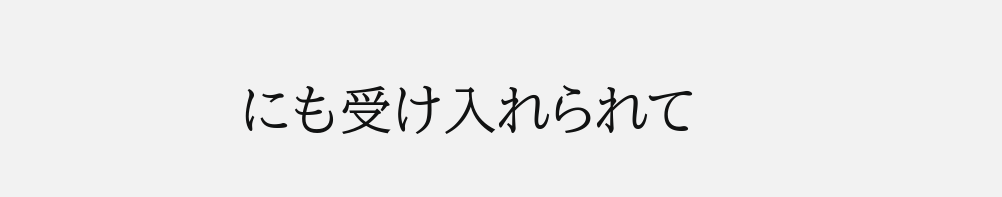にも受け入れられて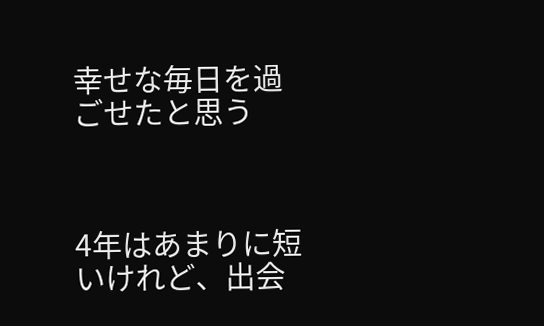幸せな毎日を過ごせたと思う



4年はあまりに短いけれど、出会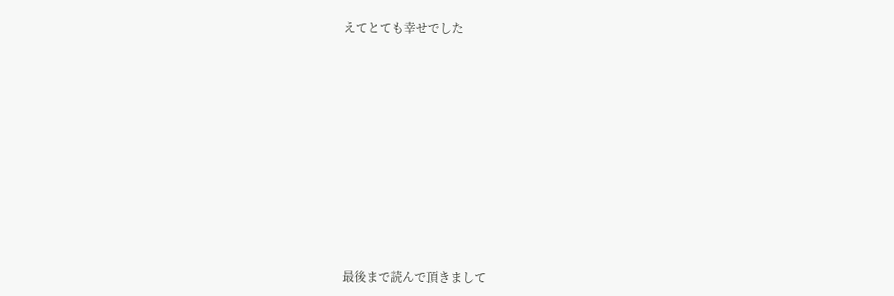えてとても幸せでした











最後まで読んで頂きまして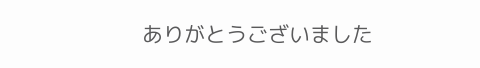ありがとうございました